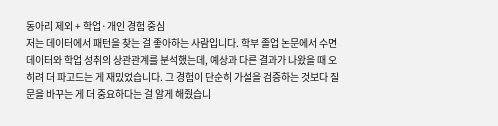동아리 제외 + 학업·개인 경험 중심
저는 데이터에서 패턴을 찾는 걸 좋아하는 사람입니다. 학부 졸업 논문에서 수면 데이터와 학업 성취의 상관관계를 분석했는데, 예상과 다른 결과가 나왔을 때 오히려 더 파고드는 게 재밌었습니다. 그 경험이 단순히 가설을 검증하는 것보다 질문을 바꾸는 게 더 중요하다는 걸 알게 해줬습니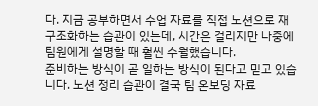다. 지금 공부하면서 수업 자료를 직접 노션으로 재구조화하는 습관이 있는데, 시간은 걸리지만 나중에 팀원에게 설명할 때 훨씬 수월했습니다.
준비하는 방식이 곧 일하는 방식이 된다고 믿고 있습니다. 노션 정리 습관이 결국 팀 온보딩 자료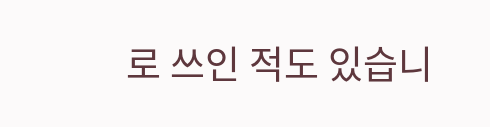로 쓰인 적도 있습니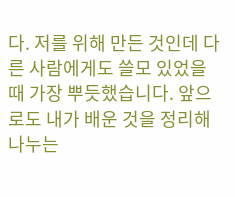다. 저를 위해 만든 것인데 다른 사람에게도 쓸모 있었을 때 가장 뿌듯했습니다. 앞으로도 내가 배운 것을 정리해 나누는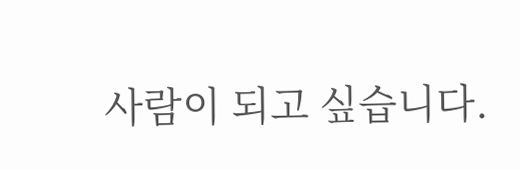사람이 되고 싶습니다.